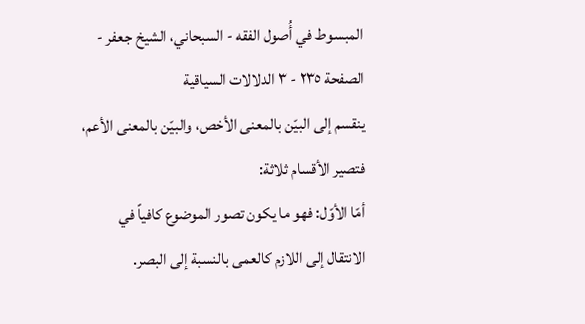المبسوط في أُصول الفقه - السبحاني، الشيخ جعفر - الصفحة ٢٣٥ - ٣ الدلالات السياقية
ينقسم إلى البيّن بالمعنى الأخص، والبيّن بالمعنى الأعم، فتصير الأقسام ثلاثة:
أمّا الأوّل: فهو ما يكون تصور الموضوع كافياً في الانتقال إلى اللازم كالعمى بالنسبة إلى البصر.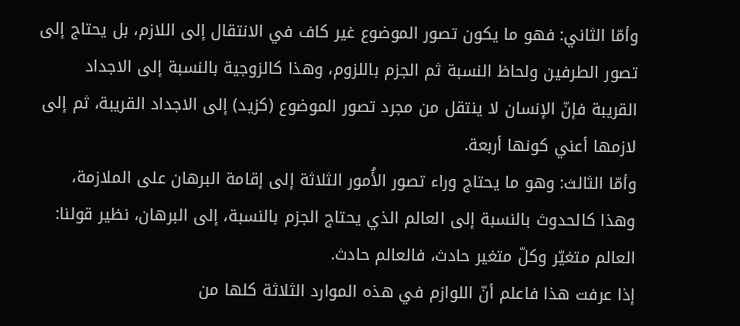وأمّا الثاني: فهو ما يكون تصور الموضوع غير كاف في الانتقال إلى اللازم، بل يحتاج إلى تصور الطرفين ولحاظ النسبة ثم الجزم باللزوم، وهذا كالزوجية بالنسبة إلى الاجداد القريبة فإنّ الإنسان لا ينتقل من مجرد تصور الموضوع (كزيد) إلى الاجداد القريبة، ثم إلى لازمها أعني كونها أربعة.
وأمّا الثالث: وهو ما يحتاج وراء تصور الأُمور الثلاثة إلى إقامة البرهان على الملازمة، وهذا كالحدوث بالنسبة إلى العالم الذي يحتاج الجزم بالنسبة، إلى البرهان، نظير قولنا: العالم متغيّر وكلّ متغير حادث، فالعالم حادث.
إذا عرفت هذا فاعلم أنّ اللوازم في هذه الموارد الثلاثة كلها من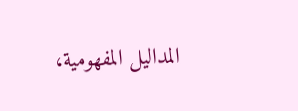المداليل المفهومية،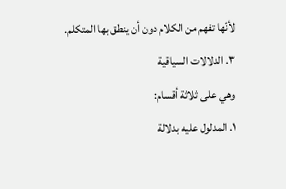لأنّها تفهم من الكلام دون أن ينطق بها المتكلم.
٣. الدلالات السياقية
وهي على ثلاثة أقسام:
١. المدلول عليه بدلالة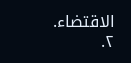الاقتضاء.
٢.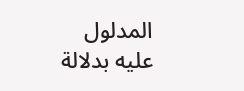المدلول عليه بدلالة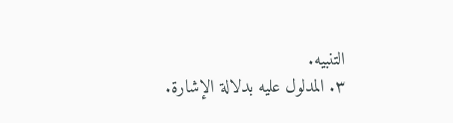التنبيه.
٣. المدلول عليه بدلالة الإشارة.